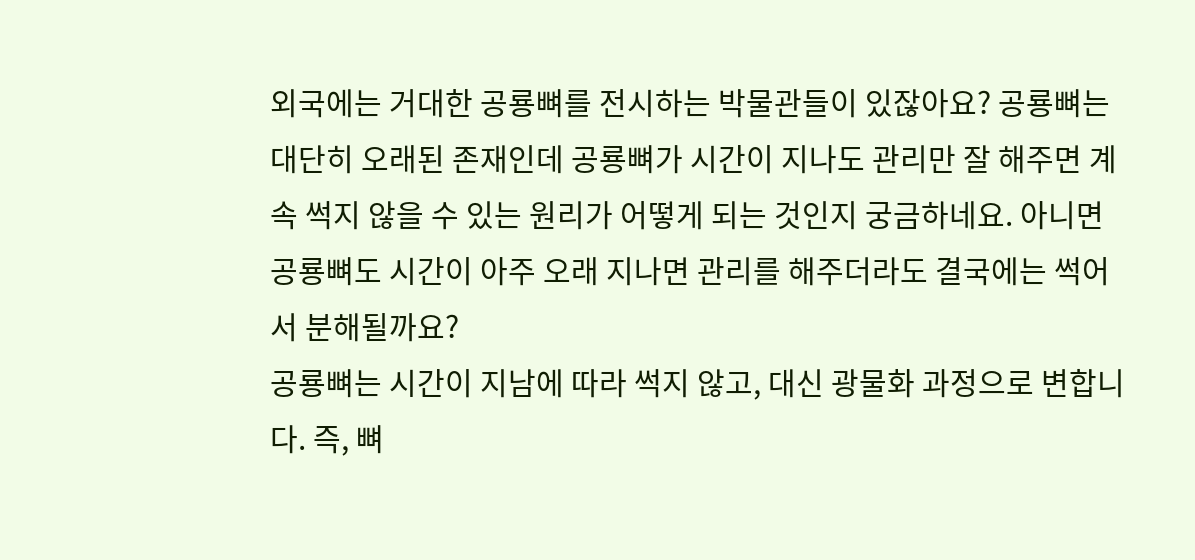외국에는 거대한 공룡뼈를 전시하는 박물관들이 있잖아요? 공룡뼈는 대단히 오래된 존재인데 공룡뼈가 시간이 지나도 관리만 잘 해주면 계속 썩지 않을 수 있는 원리가 어떻게 되는 것인지 궁금하네요. 아니면 공룡뼈도 시간이 아주 오래 지나면 관리를 해주더라도 결국에는 썩어서 분해될까요?
공룡뼈는 시간이 지남에 따라 썩지 않고, 대신 광물화 과정으로 변합니다. 즉, 뼈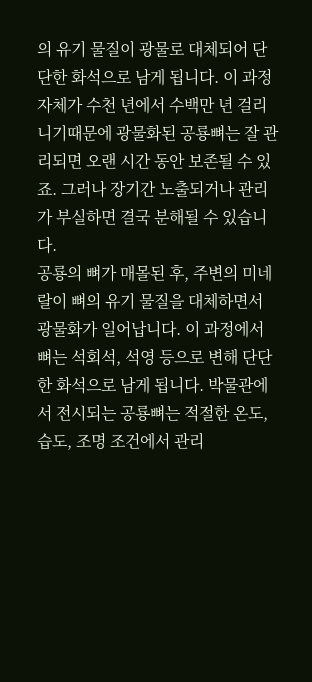의 유기 물질이 광물로 대체되어 단단한 화석으로 남게 됩니다. 이 과정 자체가 수천 년에서 수백만 년 걸리니기때문에 광물화된 공룡뼈는 잘 관리되면 오랜 시간 동안 보존될 수 있죠. 그러나 장기간 노출되거나 관리가 부실하면 결국 분해될 수 있습니다.
공룡의 뼈가 매몰된 후, 주변의 미네랄이 뼈의 유기 물질을 대체하면서 광물화가 일어납니다. 이 과정에서 뼈는 석회석, 석영 등으로 변해 단단한 화석으로 남게 됩니다. 박물관에서 전시되는 공룡뼈는 적절한 온도, 습도, 조명 조건에서 관리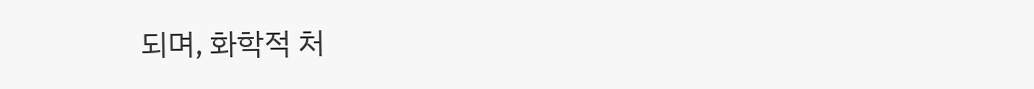되며, 화학적 처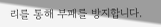리를 통해 부패를 방지합니다.